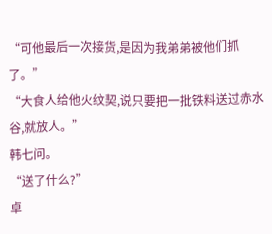“可他最后一次接货,是因为我弟弟被他们抓了。”
“大食人给他火纹契,说只要把一批铁料送过赤水谷,就放人。”
韩七问。
“送了什么?”
卓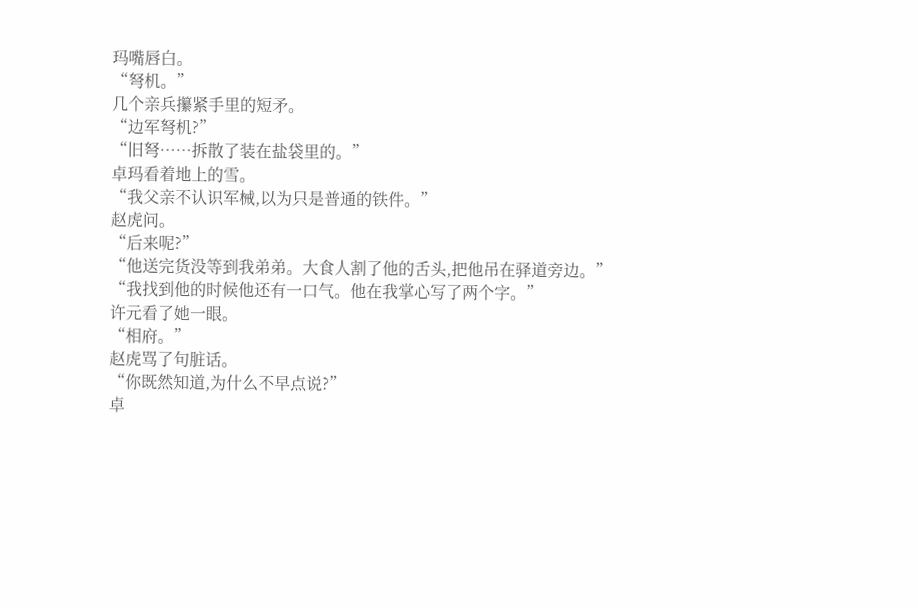玛嘴唇白。
“弩机。”
几个亲兵攥紧手里的短矛。
“边军弩机?”
“旧弩……拆散了装在盐袋里的。”
卓玛看着地上的雪。
“我父亲不认识军械,以为只是普通的铁件。”
赵虎问。
“后来呢?”
“他送完货没等到我弟弟。大食人割了他的舌头,把他吊在驿道旁边。”
“我找到他的时候他还有一口气。他在我掌心写了两个字。”
许元看了她一眼。
“相府。”
赵虎骂了句脏话。
“你既然知道,为什么不早点说?”
卓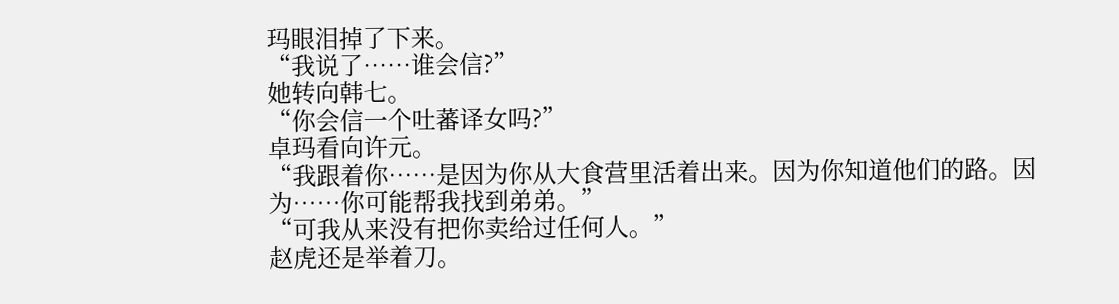玛眼泪掉了下来。
“我说了……谁会信?”
她转向韩七。
“你会信一个吐蕃译女吗?”
卓玛看向许元。
“我跟着你……是因为你从大食营里活着出来。因为你知道他们的路。因为……你可能帮我找到弟弟。”
“可我从来没有把你卖给过任何人。”
赵虎还是举着刀。